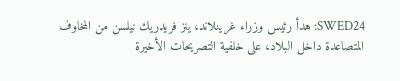SWED24: هدأ رئيس وزراء غرينلاند، ينز فريدريك نيلسن من المخاوف المتصاعدة داخل البلاد، على خلفية التصريحات الأخيرة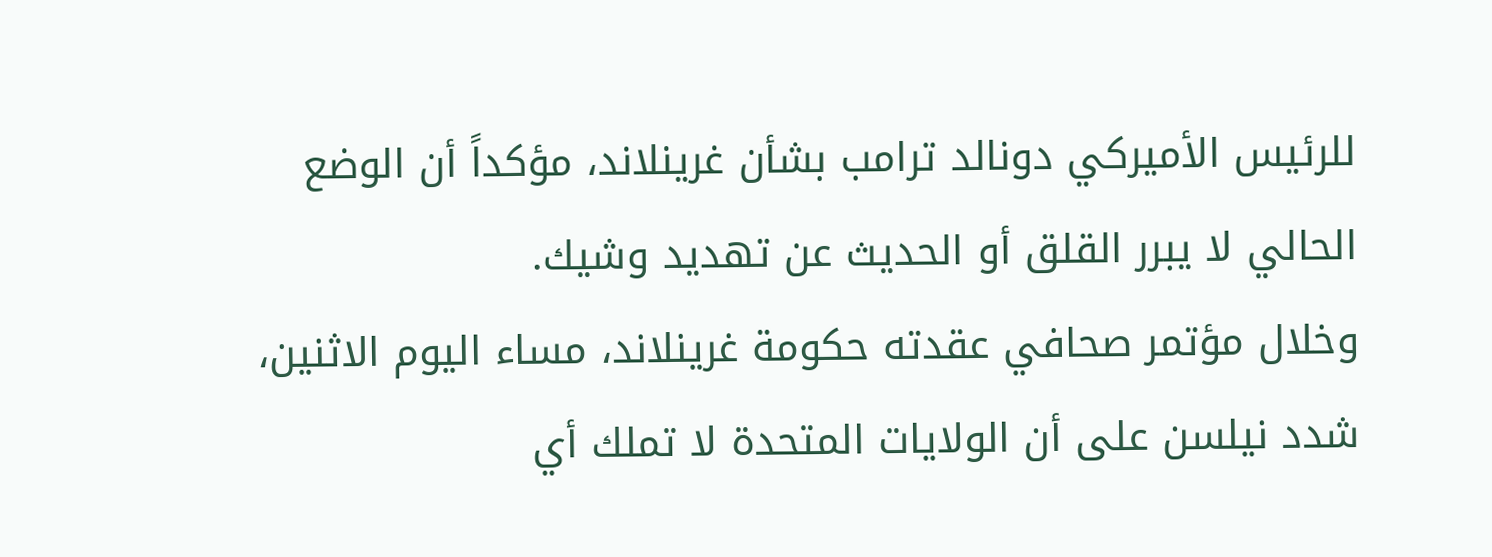للرئيس الأميركي دونالد ترامب بشأن غرينلاند، مؤكداً أن الوضع الحالي لا يبرر القلق أو الحديث عن تهديد وشيك.
وخلال مؤتمر صحافي عقدته حكومة غرينلاند، مساء اليوم الاثنين، شدد نيلسن على أن الولايات المتحدة لا تملك أي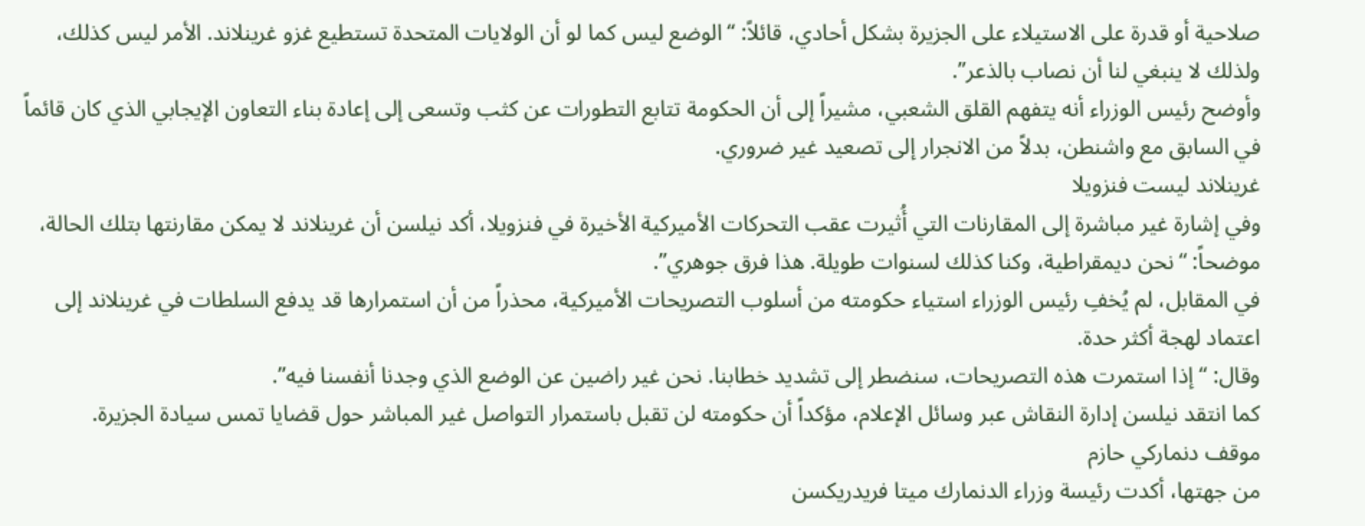صلاحية أو قدرة على الاستيلاء على الجزيرة بشكل أحادي، قائلاً: “الوضع ليس كما لو أن الولايات المتحدة تستطيع غزو غرينلاند. الأمر ليس كذلك، ولذلك لا ينبغي لنا أن نصاب بالذعر”.
وأوضح رئيس الوزراء أنه يتفهم القلق الشعبي، مشيراً إلى أن الحكومة تتابع التطورات عن كثب وتسعى إلى إعادة بناء التعاون الإيجابي الذي كان قائماً في السابق مع واشنطن، بدلاً من الانجرار إلى تصعيد غير ضروري.
غرينلاند ليست فنزويلا
وفي إشارة غير مباشرة إلى المقارنات التي أُثيرت عقب التحركات الأميركية الأخيرة في فنزويلا، أكد نيلسن أن غرينلاند لا يمكن مقارنتها بتلك الحالة، موضحاً: “نحن ديمقراطية، وكنا كذلك لسنوات طويلة. هذا فرق جوهري”.
في المقابل، لم يُخفِ رئيس الوزراء استياء حكومته من أسلوب التصريحات الأميركية، محذراً من أن استمرارها قد يدفع السلطات في غرينلاند إلى اعتماد لهجة أكثر حدة.
وقال: “إذا استمرت هذه التصريحات، سنضطر إلى تشديد خطابنا. نحن غير راضين عن الوضع الذي وجدنا أنفسنا فيه”.
كما انتقد نيلسن إدارة النقاش عبر وسائل الإعلام، مؤكداً أن حكومته لن تقبل باستمرار التواصل غير المباشر حول قضايا تمس سيادة الجزيرة.
موقف دنماركي حازم
من جهتها، أكدت رئيسة وزراء الدنمارك ميتا فريدريكسن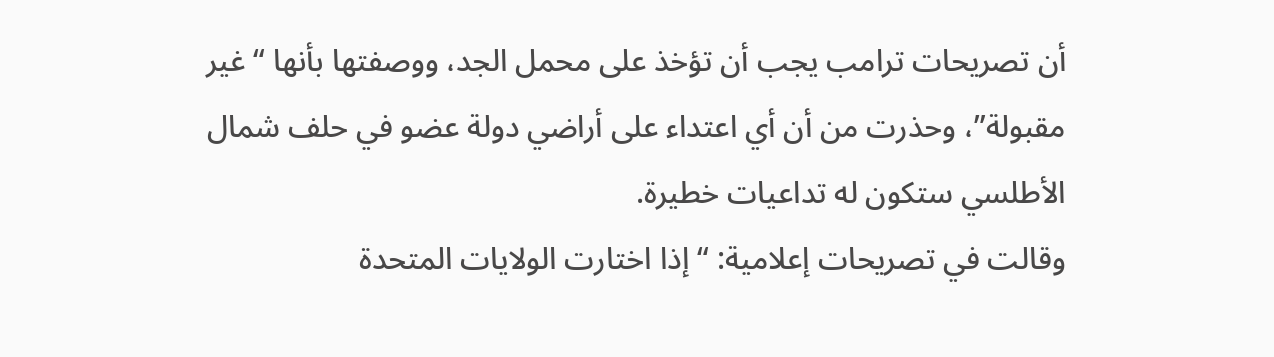أن تصريحات ترامب يجب أن تؤخذ على محمل الجد، ووصفتها بأنها “غير مقبولة”، وحذرت من أن أي اعتداء على أراضي دولة عضو في حلف شمال الأطلسي ستكون له تداعيات خطيرة.
وقالت في تصريحات إعلامية: “إذا اختارت الولايات المتحدة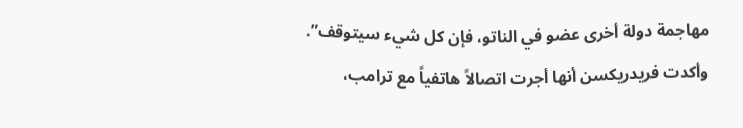مهاجمة دولة أخرى عضو في الناتو، فإن كل شيء سيتوقف”.
وأكدت فريدريكسن أنها أجرت اتصالاً هاتفياً مع ترامب،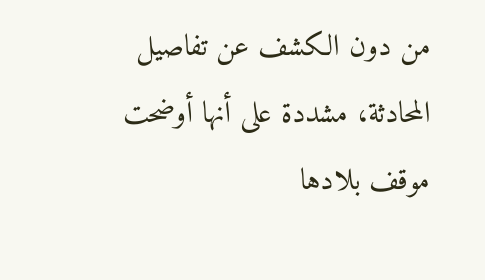من دون الكشف عن تفاصيل المحادثة، مشددة على أنها أوضحت موقف بلادها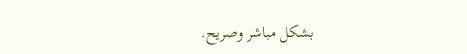بشكل مباشر وصريح.